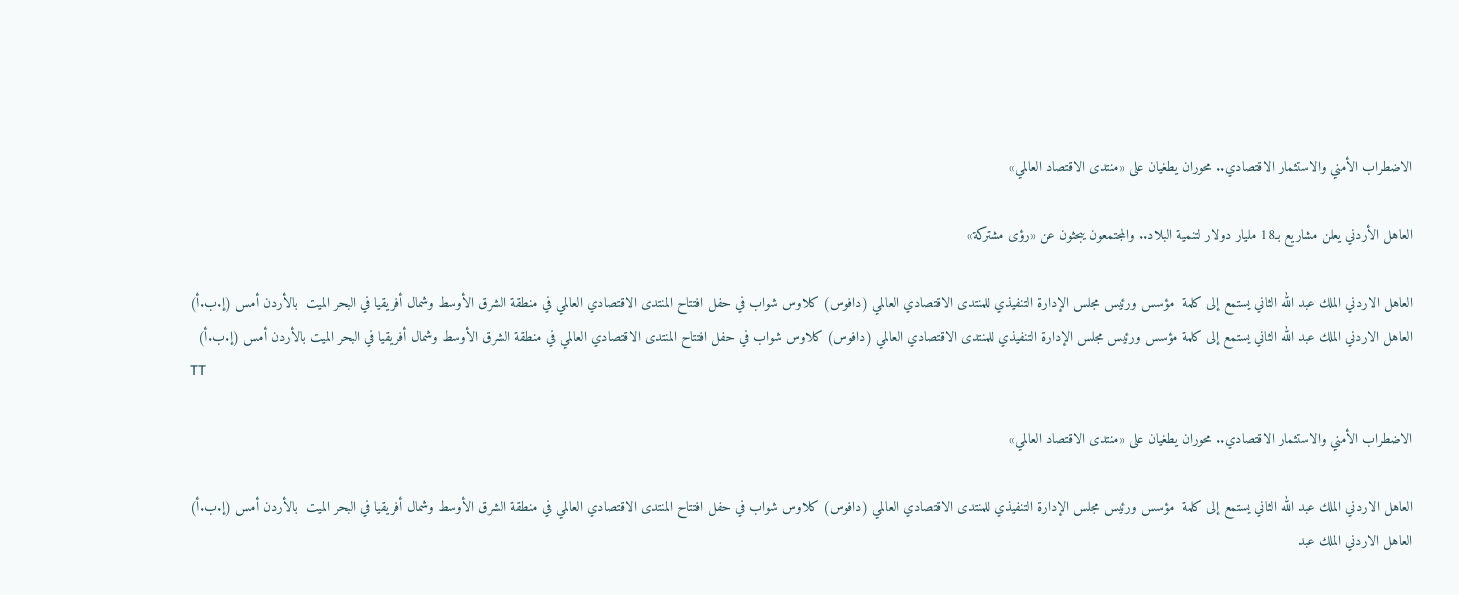الاضطراب الأمني والاستثمار الاقتصادي.. محوران يطغيان على «منتدى الاقتصاد العالمي»

العاهل الأردني يعلن مشاريع بـ18 مليار دولار لتنمية البلاد.. والمجتمعون يبحثون عن «رؤى مشتركة»

العاهل الاردني الملك عبد الله الثاني يستمع إلى كلمة  مؤسس ورئيس مجلس الإدارة التنفيذي للمنتدى الاقتصادي العالمي (دافوس) كلاوس شواب في حفل افتتاح المنتدى الاقتصادي العالمي في منطقة الشرق الأوسط وشمال أفريقيا في البحر الميت  بالأردن أمس (إ.ب.أ)
العاهل الاردني الملك عبد الله الثاني يستمع إلى كلمة مؤسس ورئيس مجلس الإدارة التنفيذي للمنتدى الاقتصادي العالمي (دافوس) كلاوس شواب في حفل افتتاح المنتدى الاقتصادي العالمي في منطقة الشرق الأوسط وشمال أفريقيا في البحر الميت بالأردن أمس (إ.ب.أ)
TT

الاضطراب الأمني والاستثمار الاقتصادي.. محوران يطغيان على «منتدى الاقتصاد العالمي»

العاهل الاردني الملك عبد الله الثاني يستمع إلى كلمة  مؤسس ورئيس مجلس الإدارة التنفيذي للمنتدى الاقتصادي العالمي (دافوس) كلاوس شواب في حفل افتتاح المنتدى الاقتصادي العالمي في منطقة الشرق الأوسط وشمال أفريقيا في البحر الميت  بالأردن أمس (إ.ب.أ)
العاهل الاردني الملك عبد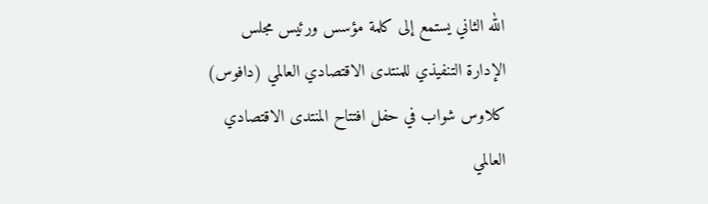الله الثاني يستمع إلى كلمة مؤسس ورئيس مجلس الإدارة التنفيذي للمنتدى الاقتصادي العالمي (دافوس) كلاوس شواب في حفل افتتاح المنتدى الاقتصادي العالمي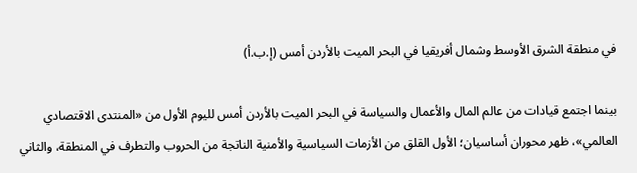في منطقة الشرق الأوسط وشمال أفريقيا في البحر الميت بالأردن أمس (إ.ب.أ)

بينما اجتمع قيادات من عالم المال والأعمال والسياسة في البحر الميت بالأردن أمس لليوم الأول من «المنتدى الاقتصادي العالمي»، ظهر محوران أساسيان؛ الأول القلق من الأزمات السياسية والأمنية الناتجة من الحروب والتطرف في المنطقة، والثاني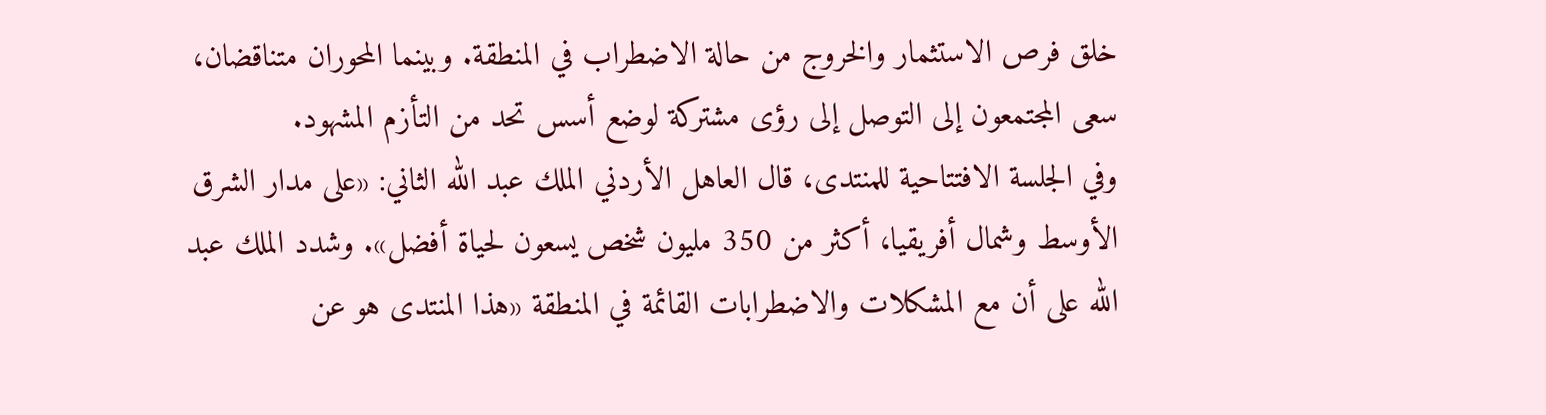خلق فرص الاستثمار والخروج من حالة الاضطراب في المنطقة. وبينما المحوران متناقضان، سعى المجتمعون إلى التوصل إلى رؤى مشتركة لوضع أسس تحد من التأزم المشهود.
وفي الجلسة الافتتاحية للمنتدى، قال العاهل الأردني الملك عبد الله الثاني: «على مدار الشرق الأوسط وشمال أفريقيا، أكثر من 350 مليون شخص يسعون لحياة أفضل». وشدد الملك عبد الله على أن مع المشكلات والاضطرابات القائمة في المنطقة «هذا المنتدى هو عن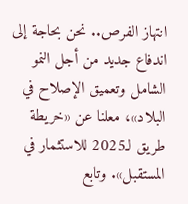انتهاز الفرص.. نحن بحاجة إلى اندفاع جديد من أجل النمو الشامل وتعميق الإصلاح في البلاد»، معلنا عن «خريطة طريق لـ2025 للاستثمار في المستقبل». وتابع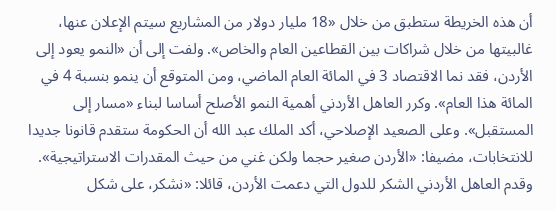أن هذه الخريطة ستطبق من خلال «18 مليار دولار من المشاريع سيتم الإعلان عنها، غالبيتها من خلال شراكات بين القطاعين العام والخاص». ولفت إلى أن «النمو يعود إلى الأردن، فقد نما الاقتصاد 3 في المائة العام الماضي، ومن المتوقع أن ينمو بنسبة 4 في المائة هذا العام». وكرر العاهل الأردني أهمية النمو الأصلح أساسا لبناء «مسار إلى المستقبل». وعلى الصعيد الإصلاحي، أكد الملك عبد الله أن الحكومة ستقدم قانونا جديدا للانتخابات، مضيفا: «الأردن صغير حجما ولكن غني من حيث المقدرات الاستراتيجية». وقدم العاهل الأردني الشكر للدول التي دعمت الأردن، قائلا: «نشكر، على شكل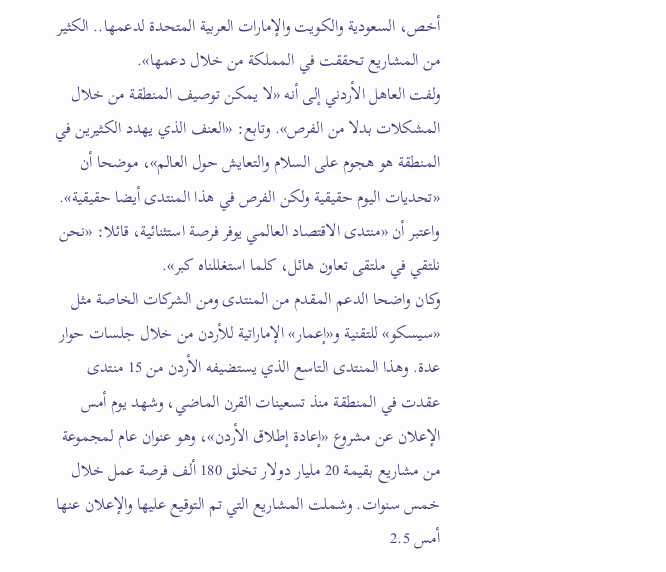أخص، السعودية والكويت والإمارات العربية المتحدة لدعمها.. الكثير من المشاريع تحققت في المملكة من خلال دعمها».
ولفت العاهل الأردني إلى أنه «لا يمكن توصيف المنطقة من خلال المشكلات بدلا من الفرص». وتابع: «العنف الذي يهدد الكثيرين في المنطقة هو هجوم على السلام والتعايش حول العالم»، موضحا أن «تحديات اليوم حقيقية ولكن الفرص في هذا المنتدى أيضا حقيقية». واعتبر أن «منتدى الاقتصاد العالمي يوفر فرصة استثنائية، قائلا: «نحن نلتقي في ملتقى تعاون هائل، كلما استغللناه كبر».
وكان واضحا الدعم المقدم من المنتدى ومن الشركات الخاصة مثل «سيسكو» للتقنية و«إعمار» الإماراتية للأردن من خلال جلسات حوار عدة. وهذا المنتدى التاسع الذي يستضيفه الأردن من 15 منتدى عقدت في المنطقة منذ تسعينات القرن الماضي، وشهد يوم أمس الإعلان عن مشروع «إعادة إطلاق الأردن»، وهو عنوان عام لمجموعة من مشاريع بقيمة 20 مليار دولار تخلق 180 ألف فرصة عمل خلال خمس سنوات. وشملت المشاريع التي تم التوقيع عليها والإعلان عنها أمس 2.5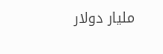مليار دولار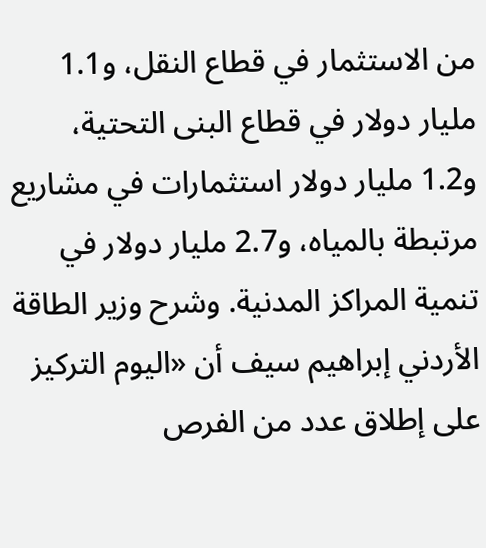من الاستثمار في قطاع النقل، و1.1 مليار دولار في قطاع البنى التحتية، و1.2 مليار دولار استثمارات في مشاريع مرتبطة بالمياه، و2.7 مليار دولار في تنمية المراكز المدنية. وشرح وزير الطاقة الأردني إبراهيم سيف أن «اليوم التركيز على إطلاق عدد من الفرص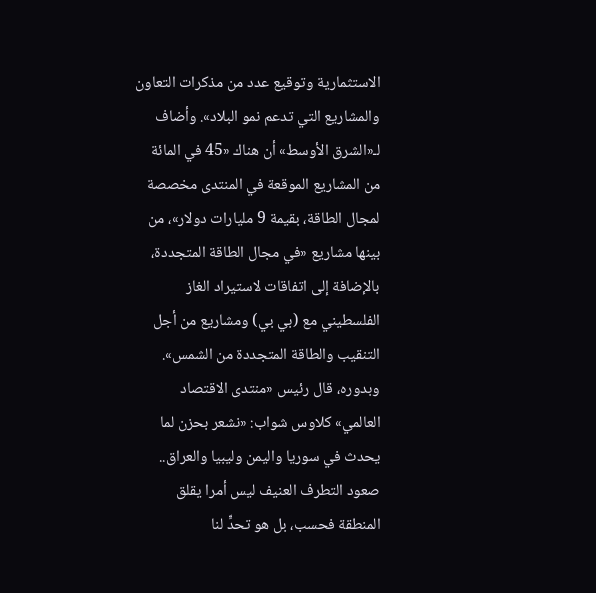الاستثمارية وتوقيع عدد من مذكرات التعاون والمشاريع التي تدعم نمو البلاد». وأضاف لـ«الشرق الأوسط» أن هناك «45 في المائة من المشاريع الموقعة في المنتدى مخصصة لمجال الطاقة، بقيمة 9 مليارات دولار»، من بينها مشاريع «في مجال الطاقة المتجددة، بالإضافة إلى اتفاقات لاستيراد الغاز الفلسطيني مع (بي بي) ومشاريع من أجل التنقيب والطاقة المتجددة من الشمس».
وبدوره، قال رئيس «منتدى الاقتصاد العالمي» كلاوس شواب: «نشعر بحزن لما يحدث في سوريا واليمن وليبيا والعراق.. صعود التطرف العنيف ليس أمرا يقلق المنطقة فحسب، بل هو تحدٍّ لنا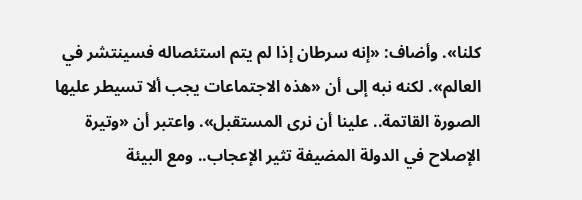كلنا». وأضاف: «إنه سرطان إذا لم يتم استئصاله فسينتشر في العالم». لكنه نبه إلى أن «هذه الاجتماعات يجب ألا تسيطر عليها الصورة القاتمة.. علينا أن نرى المستقبل». واعتبر أن «وتيرة الإصلاح في الدولة المضيفة تثير الإعجاب.. ومع البيئة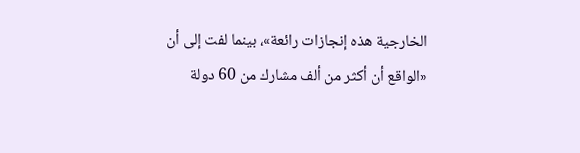الخارجية هذه إنجازات رائعة»، بينما لفت إلى أن «الواقع أن أكثر من ألف مشارك من 60 دولة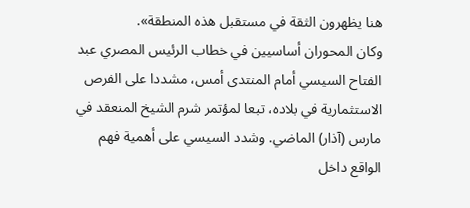هنا يظهرون الثقة في مستقبل هذه المنطقة».
وكان المحوران أساسيين في خطاب الرئيس المصري عبد الفتاح السيسي أمام المنتدى أمس، مشددا على الفرص الاستثمارية في بلاده، تبعا لمؤتمر شرم الشيخ المنعقد في مارس (آذار) الماضي. وشدد السيسي على أهمية فهم الواقع داخل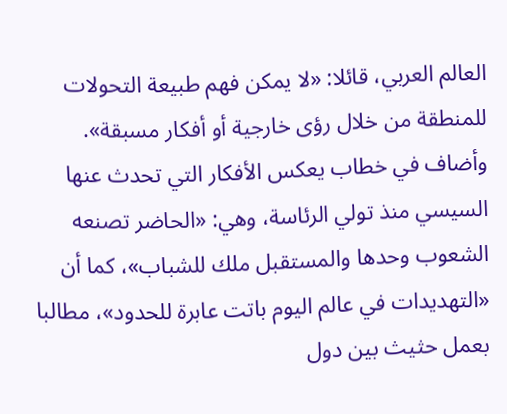العالم العربي، قائلا: «لا يمكن فهم طبيعة التحولات للمنطقة من خلال رؤى خارجية أو أفكار مسبقة». وأضاف في خطاب يعكس الأفكار التي تحدث عنها السيسي منذ تولي الرئاسة، وهي: «الحاضر تصنعه الشعوب وحدها والمستقبل ملك للشباب»، كما أن «التهديدات في عالم اليوم باتت عابرة للحدود»، مطالبا بعمل حثيث بين دول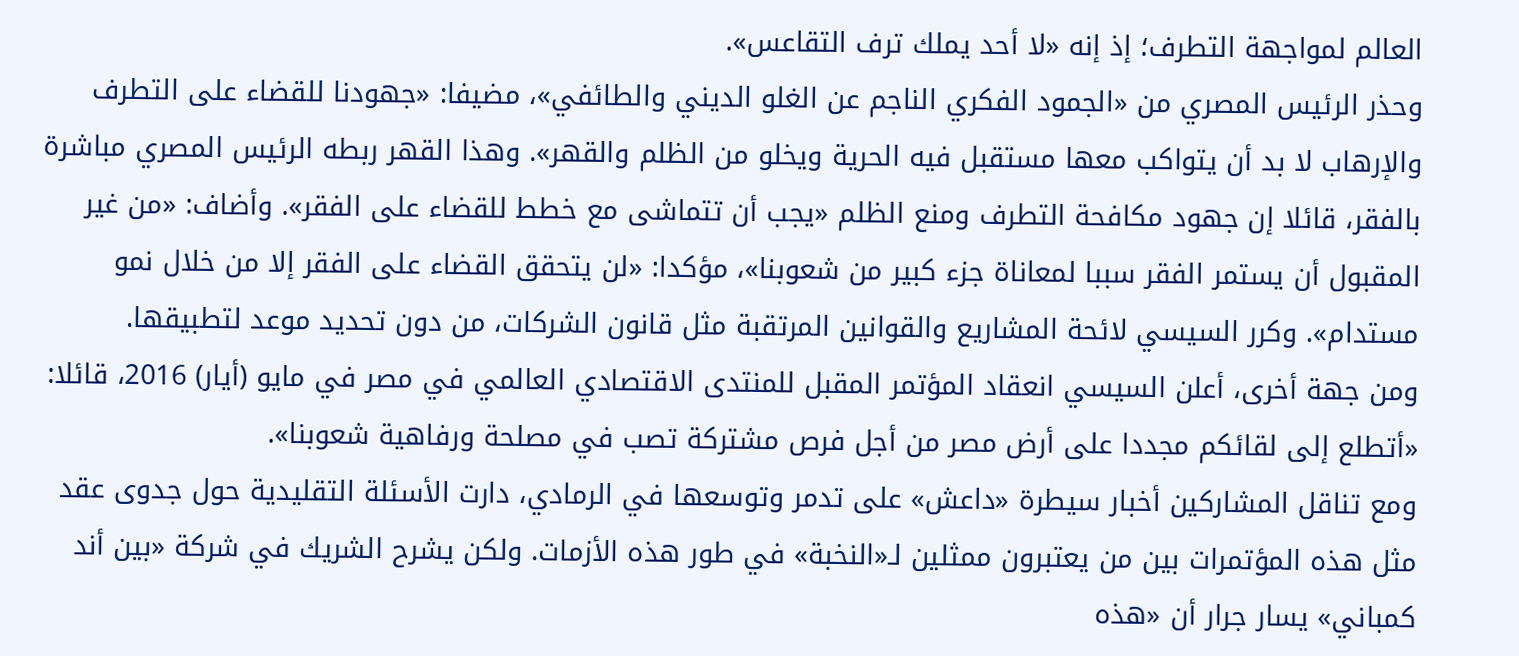العالم لمواجهة التطرف؛ إذ إنه «لا أحد يملك ترف التقاعس».
وحذر الرئيس المصري من «الجمود الفكري الناجم عن الغلو الديني والطائفي»، مضيفا: «جهودنا للقضاء على التطرف والإرهاب لا بد أن يتواكب معها مستقبل فيه الحرية ويخلو من الظلم والقهر». وهذا القهر ربطه الرئيس المصري مباشرة بالفقر، قائلا إن جهود مكافحة التطرف ومنع الظلم «يجب أن تتماشى مع خطط للقضاء على الفقر». وأضاف: «من غير المقبول أن يستمر الفقر سببا لمعاناة جزء كبير من شعوبنا»، مؤكدا: «لن يتحقق القضاء على الفقر إلا من خلال نمو مستدام». وكرر السيسي لائحة المشاريع والقوانين المرتقبة مثل قانون الشركات، من دون تحديد موعد لتطبيقها.
ومن جهة أخرى، أعلن السيسي انعقاد المؤتمر المقبل للمنتدى الاقتصادي العالمي في مصر في مايو (أيار) 2016، قائلا: «أتطلع إلى لقائكم مجددا على أرض مصر من أجل فرص مشتركة تصب في مصلحة ورفاهية شعوبنا».
ومع تناقل المشاركين أخبار سيطرة «داعش» على تدمر وتوسعها في الرمادي، دارت الأسئلة التقليدية حول جدوى عقد مثل هذه المؤتمرات بين من يعتبرون ممثلين لـ«النخبة» في طور هذه الأزمات. ولكن يشرح الشريك في شركة «بين أند كمباني» يسار جرار أن «هذه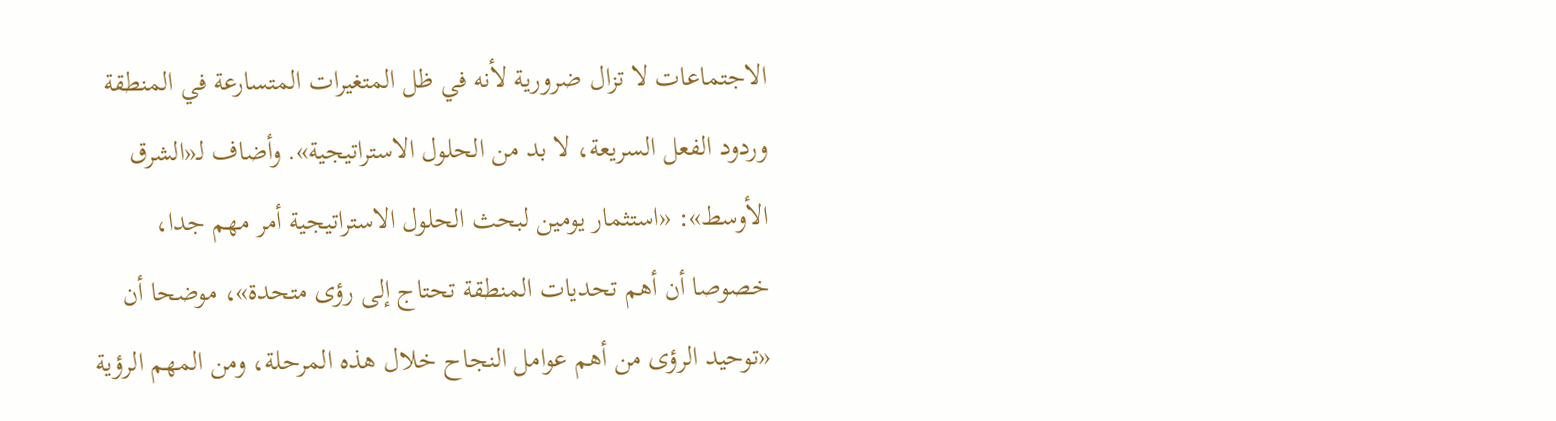الاجتماعات لا تزال ضرورية لأنه في ظل المتغيرات المتسارعة في المنطقة وردود الفعل السريعة، لا بد من الحلول الاستراتيجية». وأضاف لـ«الشرق الأوسط»: «استثمار يومين لبحث الحلول الاستراتيجية أمر مهم جدا، خصوصا أن أهم تحديات المنطقة تحتاج إلى رؤى متحدة»، موضحا أن «توحيد الرؤى من أهم عوامل النجاح خلال هذه المرحلة، ومن المهم الرؤية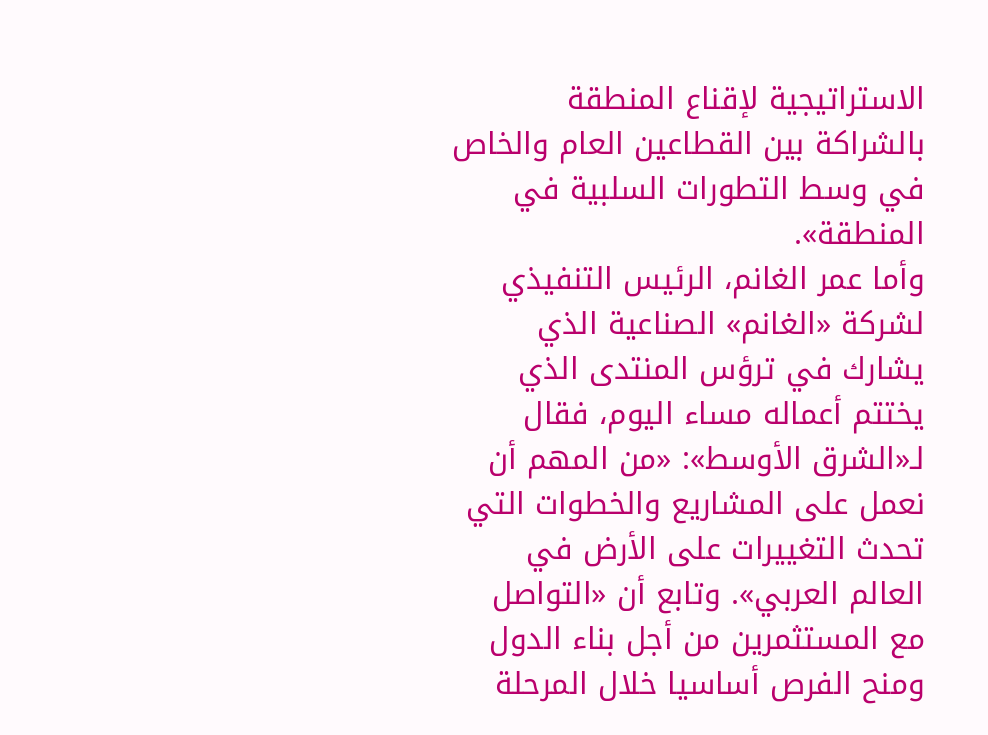الاستراتيجية لإقناع المنطقة بالشراكة بين القطاعين العام والخاص في وسط التطورات السلبية في المنطقة».
وأما عمر الغانم، الرئيس التنفيذي لشركة «الغانم» الصناعية الذي يشارك في ترؤس المنتدى الذي يختتم أعماله مساء اليوم، فقال لـ«الشرق الأوسط»: «من المهم أن نعمل على المشاريع والخطوات التي تحدث التغييرات على الأرض في العالم العربي». وتابع أن «التواصل مع المستثمرين من أجل بناء الدول ومنح الفرص أساسيا خلال المرحلة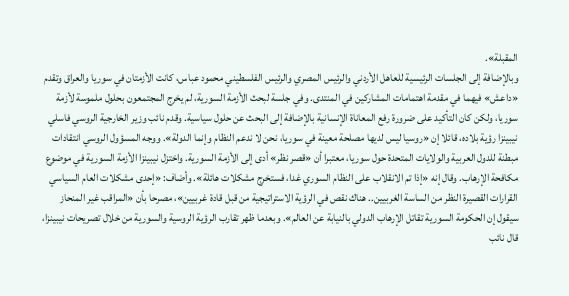المقبلة».
وبالإضافة إلى الجلسات الرئيسية للعاهل الأردني والرئيس المصري والرئيس الفلسطيني محمود عباس، كانت الأزمتان في سوريا والعراق وتقدم «داعش» فيهما في مقدمة اهتمامات المشاركين في المنتدى. وفي جلسة لبحث الأزمة السورية، لم يخرج المجتمعون بحلول ملموسة لأزمة سوريا، ولكن كان التأكيد على ضرورة رفع المعاناة الإنسانية بالإضافة إلى البحث عن حلول سياسية. وقدم نائب وزير الخارجية الروسي فاسلي نيبينزا رؤية بلاده، قائلا إن «روسيا ليس لديها مصلحة معينة في سوريا، نحن لا ندعم النظام وإنما الدولة». ووجه المسؤول الروسي انتقادات مبطنة للدول العربية والولايات المتحدة حول سوريا، معتبرا أن «قصر نظر» أدى إلى الأزمة السورية. واختزل نيبينزا الأزمة السورية في موضوع مكافحة الإرهاب. وقال إنه «إذا تم الانقلاب على النظام السوري غدا، فستخرج مشكلات هائلة». وأضاف: «إحدى مشكلات العام السياسي القرارات القصيرة النظر من الساسة الغربيين.. هناك نقص في الرؤية الاستراتيجية من قبل قادة غربيين»، مصرحا بأن «المراقب غير المنحاز سيقول إن الحكومة السورية تقاتل الإرهاب الدولي بالنيابة عن العالم». وبعدما ظهر تقارب الرؤية الروسية والسورية من خلال تصريحات نيبينزا، قال نائب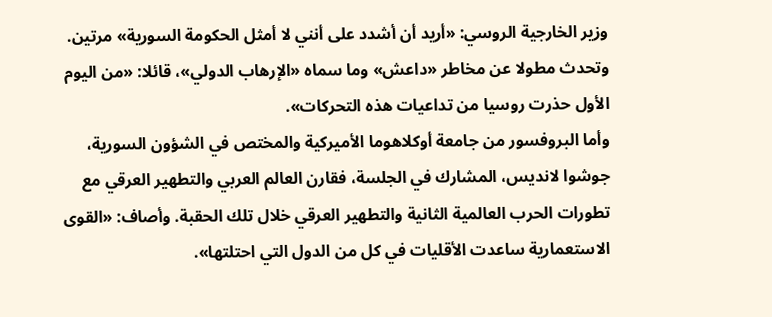وزير الخارجية الروسي: «أريد أن أشدد على أنني لا أمثل الحكومة السورية» مرتين.
وتحدث مطولا عن مخاطر «داعش» وما سماه «الإرهاب الدولي»، قائلا: «من اليوم الأول حذرت روسيا من تداعيات هذه التحركات».
وأما البروفسور من جامعة أوكلاهوما الأميركية والمختص في الشؤون السورية، جوشوا لانديس، المشارك في الجلسة، فقارن العالم العربي والتطهير العرقي مع تطورات الحرب العالمية الثانية والتطهير العرقي خلال تلك الحقبة. وأصاف: «القوى الاستعمارية ساعدت الأقليات في كل من الدول التي احتلتها».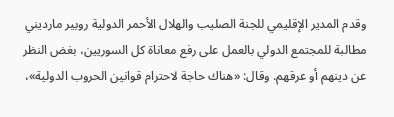وقدم المدير الإقليمي للجنة الصليب والهلال الأحمر الدولية روبير مارديني مطالبة للمجتمع الدولي بالعمل على رفع معاناة كل السوريين، بغض النظر عن دينهم أو عرقهم. وقال: «هناك حاجة لاحترام قوانين الحروب الدولية»،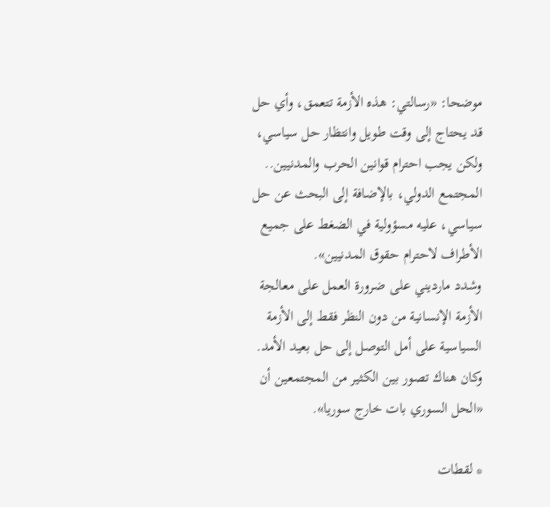موضحا: «رسالتي: هذه الأزمة تتعمق، وأي حل قد يحتاج إلى وقت طويل وانتظار حل سياسي، ولكن يجب احترام قوانين الحرب والمدنيين.. المجتمع الدولي، بالإضافة إلى البحث عن حل سياسي، عليه مسؤولية في الضغط على جميع الأطراف لاحترام حقوق المدنيين».
وشدد مارديني على ضرورة العمل على معالجة الأزمة الإنسانية من دون النظر فقط إلى الأزمة السياسية على أمل التوصل إلى حل بعيد الأمد. وكان هناك تصور بين الكثير من المجتمعين أن «الحل السوري بات خارج سوريا».

* لقطات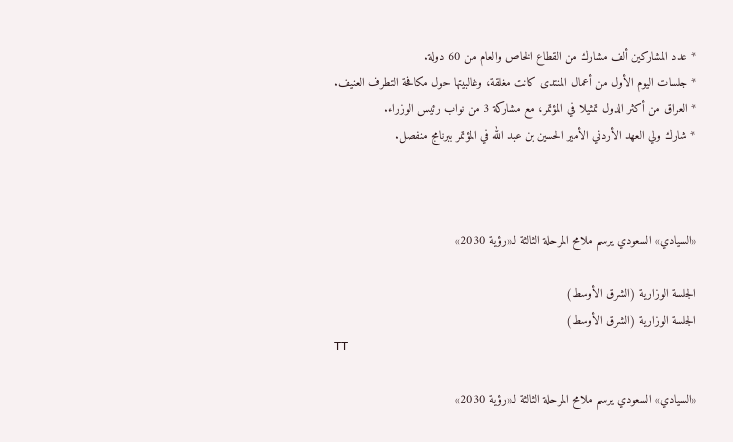* عدد المشاركين ألف مشارك من القطاع الخاص والعام من 60 دولة.
* جلسات اليوم الأول من أعمال المنتدى كانت مغلقة، وغالبيتها حول مكافحة التطرف العنيف.
* العراق من أكثر الدول تمثيلا في المؤتمر، مع مشاركة 3 من نواب رئيس الوزراء.
* شارك ولي العهد الأردني الأمير الحسين بن عبد الله في المؤتمر ببرنامج منفصل.



«السيادي» السعودي يرسم ملامح المرحلة الثالثة لـ«رؤية 2030»

الجلسة الوزارية (الشرق الأوسط)
الجلسة الوزارية (الشرق الأوسط)
TT

«السيادي» السعودي يرسم ملامح المرحلة الثالثة لـ«رؤية 2030»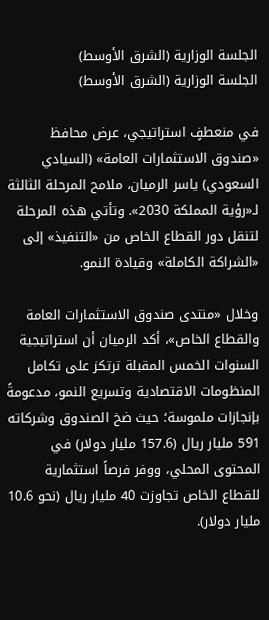الجلسة الوزارية (الشرق الأوسط)
الجلسة الوزارية (الشرق الأوسط)

في منعطفٍ استراتيجي، عرض محافظ «صندوق الاستثمارات العامة» (السيادي السعودي) ياسر الرميان، ملامح المرحلة الثالثة لـ«رؤية المملكة 2030». وتأتي هذه المرحلة لتنقل دور القطاع الخاص من «التنفيذ» إلى «الشراكة الكاملة» وقيادة النمو.

وخلال «منتدى صندوق الاستثمارات العامة والقطاع الخاص»، أكد الرميان أن استراتيجية السنوات الخمس المقبلة ترتكز على تكامل المنظومات الاقتصادية وتسريع النمو، مدعومةً بإنجازات ملموسة؛ حيث ضخ الصندوق وشركاته 591 مليار ريال (157.6 مليار دولار) في المحتوى المحلي، ووفر فرصاً استثمارية للقطاع الخاص تجاوزت 40 مليار ريال (نحو 10.6 مليار دولار).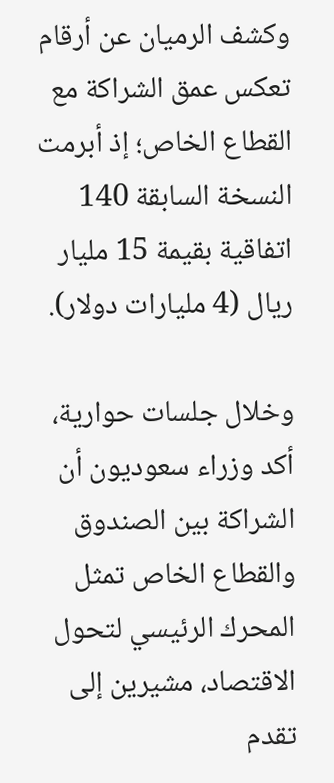وكشف الرميان عن أرقام تعكس عمق الشراكة مع القطاع الخاص؛ إذ أبرمت النسخة السابقة 140 اتفاقية بقيمة 15 مليار ريال (4 مليارات دولار).

وخلال جلسات حوارية، أكد وزراء سعوديون أن الشراكة بين الصندوق والقطاع الخاص تمثل المحرك الرئيسي لتحول الاقتصاد، مشيرين إلى تقدم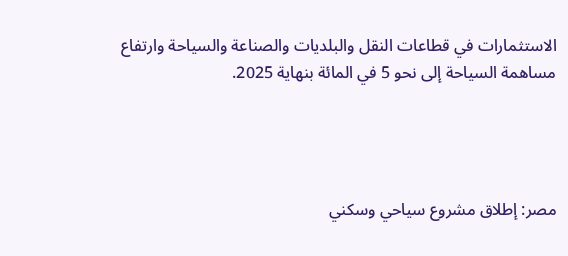الاستثمارات في قطاعات النقل والبلديات والصناعة والسياحة وارتفاع مساهمة السياحة إلى نحو 5 في المائة بنهاية 2025.




مصر: إطلاق مشروع سياحي وسكني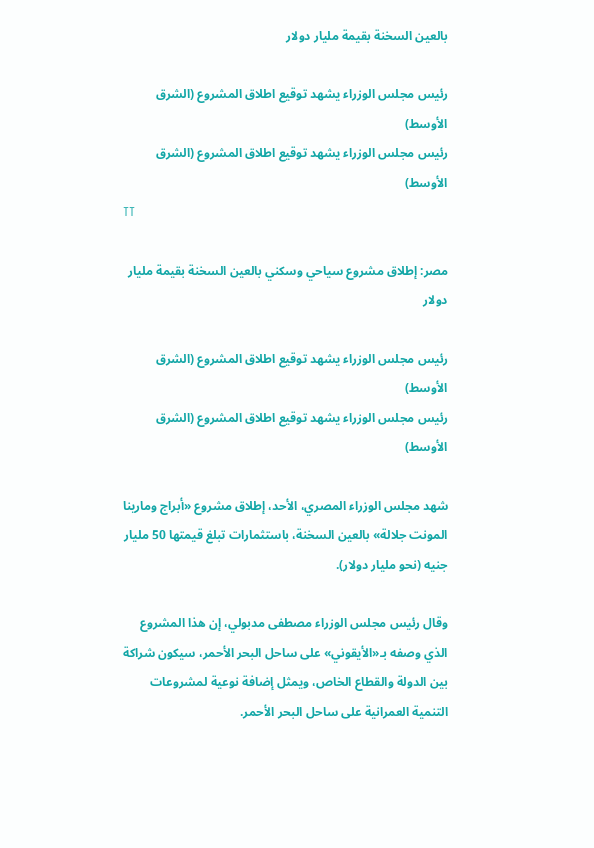بالعين السخنة بقيمة مليار دولار

رئيس مجلس الوزراء يشهد توقيع اطلاق المشروع (الشرق الأوسط)
رئيس مجلس الوزراء يشهد توقيع اطلاق المشروع (الشرق الأوسط)
TT

مصر: إطلاق مشروع سياحي وسكني بالعين السخنة بقيمة مليار دولار

رئيس مجلس الوزراء يشهد توقيع اطلاق المشروع (الشرق الأوسط)
رئيس مجلس الوزراء يشهد توقيع اطلاق المشروع (الشرق الأوسط)

شهد مجلس الوزراء المصري، الأحد، إطلاق مشروع «أبراج ومارينا المونت جلالة» بالعين السخنة، باستثمارات تبلغ قيمتها 50 مليار جنيه (نحو مليار دولار).

وقال رئيس مجلس الوزراء مصطفى مدبولي، إن هذا المشروع الذي وصفه بـ«الأيقوني» على ساحل البحر الأحمر، سيكون شراكة بين الدولة والقطاع الخاص، ويمثل إضافة نوعية لمشروعات التنمية العمرانية على ساحل البحر الأحمر.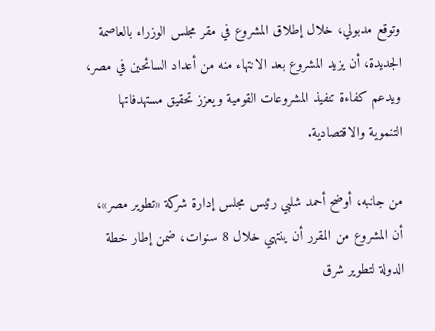وتوقع مدبولي، خلال إطلاق المشروع في مقر مجلس الوزراء بالعاصمة الجديدة، أن يزيد المشروع بعد الانتهاء منه من أعداد السائحين في مصر، ويدعم كفاءة تنفيذ المشروعات القومية ويعزز تحقيق مستهدفاتها التنموية والاقتصادية.

من جانبه، أوضح أحمد شلبي رئيس مجلس إدارة شركة «تطوير مصر»، أن المشروع من المقرر أن ينتهي خلال 8 سنوات، ضمن إطار خطة الدولة لتطوير شرق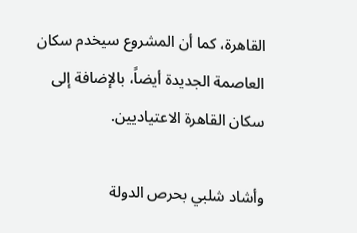القاهرة، كما أن المشروع سيخدم سكان العاصمة الجديدة أيضاً، بالإضافة إلى سكان القاهرة الاعتياديين.

وأشاد شلبي بحرص الدولة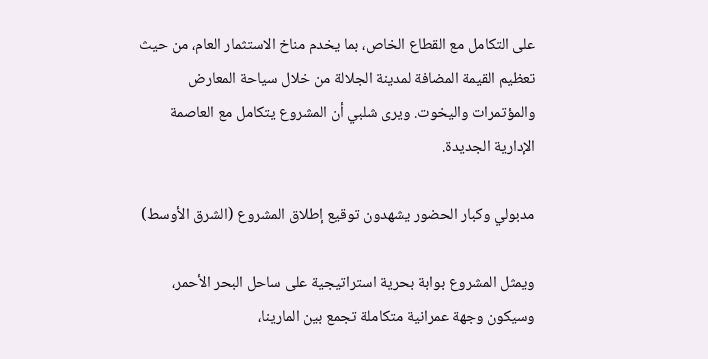على التكامل مع القطاع الخاص، بما يخدم مناخ الاستثمار العام، من حيث تعظيم القيمة المضافة لمدينة الجلالة من خلال سياحة المعارض والمؤتمرات واليخوت. ويرى شلبي أن المشروع يتكامل مع العاصمة الإدارية الجديدة.

مدبولي وكبار الحضور يشهدون توقيع إطلاق المشروع (الشرق الأوسط)

ويمثل المشروع بوابة بحرية استراتيجية على ساحل البحر الأحمر، وسيكون وجهة عمرانية متكاملة تجمع بين المارينا،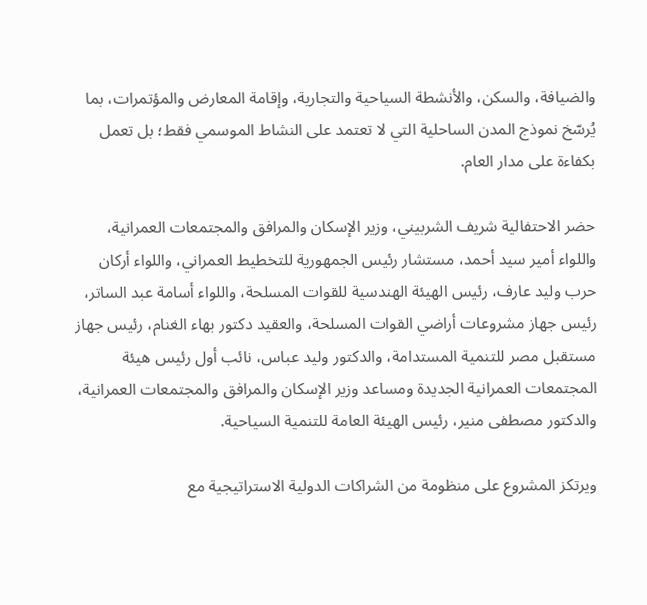والضيافة، والسكن، والأنشطة السياحية والتجارية، وإقامة المعارض والمؤتمرات، بما يُرسّخ نموذج المدن الساحلية التي لا تعتمد على النشاط الموسمي فقط؛ بل تعمل بكفاءة على مدار العام.

حضر الاحتفالية شريف الشربيني، وزير الإسكان والمرافق والمجتمعات العمرانية، واللواء أمير سيد أحمد، مستشار رئيس الجمهورية للتخطيط العمراني، واللواء أركان حرب وليد عارف، رئيس الهيئة الهندسية للقوات المسلحة، واللواء أسامة عبد الساتر، رئيس جهاز مشروعات أراضي القوات المسلحة، والعقيد دكتور بهاء الغنام، رئيس جهاز مستقبل مصر للتنمية المستدامة، والدكتور وليد عباس، نائب أول رئيس هيئة المجتمعات العمرانية الجديدة ومساعد وزير الإسكان والمرافق والمجتمعات العمرانية، والدكتور مصطفى منير، رئيس الهيئة العامة للتنمية السياحية.

ويرتكز المشروع على منظومة من الشراكات الدولية الاستراتيجية مع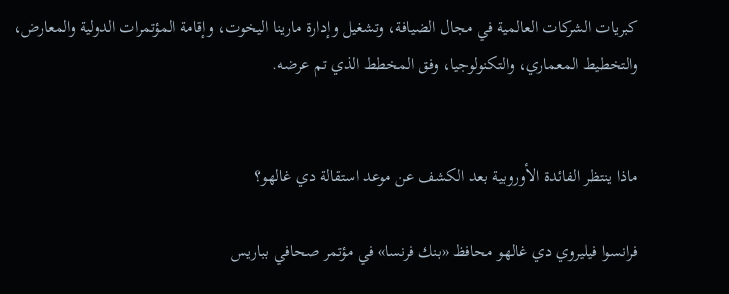كبريات الشركات العالمية في مجال الضيافة، وتشغيل وإدارة مارينا اليخوت، وإقامة المؤتمرات الدولية والمعارض، والتخطيط المعماري، والتكنولوجيا، وفق المخطط الذي تم عرضه.


ماذا ينتظر الفائدة الأوروبية بعد الكشف عن موعد استقالة دي غالهو؟

فرانسوا فيليروي دي غالهو محافظ «بنك فرنسا» في مؤتمر صحافي بباريس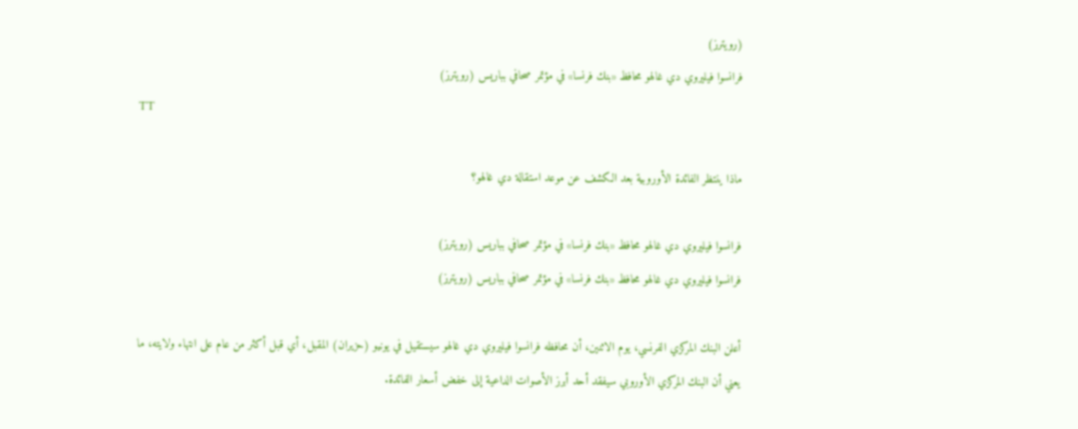(رويترز)
فرانسوا فيليروي دي غالهو محافظ «بنك فرنسا» في مؤتمر صحافي بباريس (رويترز)
TT

ماذا ينتظر الفائدة الأوروبية بعد الكشف عن موعد استقالة دي غالهو؟

فرانسوا فيليروي دي غالهو محافظ «بنك فرنسا» في مؤتمر صحافي بباريس (رويترز)
فرانسوا فيليروي دي غالهو محافظ «بنك فرنسا» في مؤتمر صحافي بباريس (رويترز)

أعلن البنك المركزي الفرنسي، يوم الاثنين، أن محافظه فرانسوا فيليروي دي غالهو سيستقيل في يونيو (حزيران) المقبل، أي قبل أكثر من عام على انتهاء ولايته، ما يعني أن البنك المركزي الأوروبي سيفقد أحد أبرز الأصوات الداعية إلى خفض أسعار الفائدة.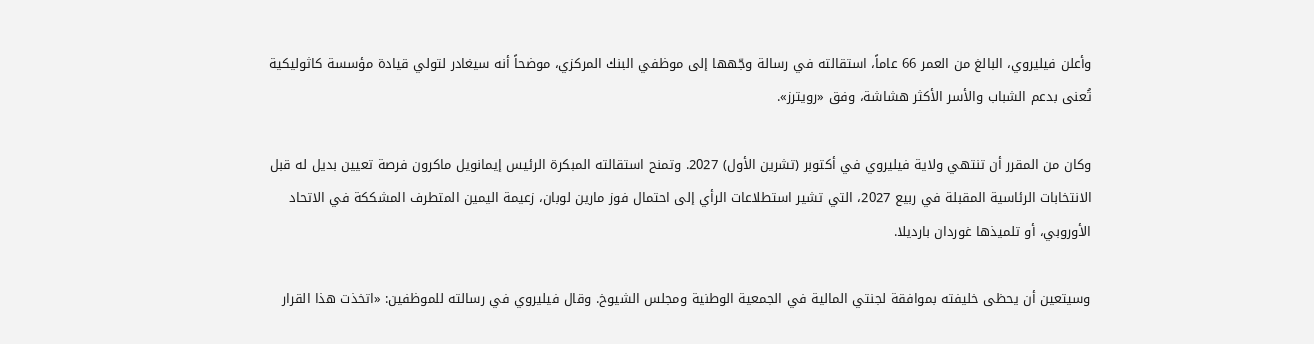وأعلن فيليروي، البالغ من العمر 66 عاماً، استقالته في رسالة وجّهها إلى موظفي البنك المركزي، موضحاً أنه سيغادر لتولي قيادة مؤسسة كاثوليكية تُعنى بدعم الشباب والأسر الأكثر هشاشة، وفق «رويترز».

وكان من المقرر أن تنتهي ولاية فيليروي في أكتوبر (تشرين الأول) 2027. وتمنح استقالته المبكرة الرئيس إيمانويل ماكرون فرصة تعيين بديل له قبل الانتخابات الرئاسية المقبلة في ربيع 2027، التي تشير استطلاعات الرأي إلى احتمال فوز مارين لوبان، زعيمة اليمين المتطرف المشككة في الاتحاد الأوروبي، أو تلميذها غوردان بارديلا.

وسيتعين أن يحظى خليفته بموافقة لجنتي المالية في الجمعية الوطنية ومجلس الشيوخ. وقال فيليروي في رسالته للموظفين: «اتخذت هذا القرار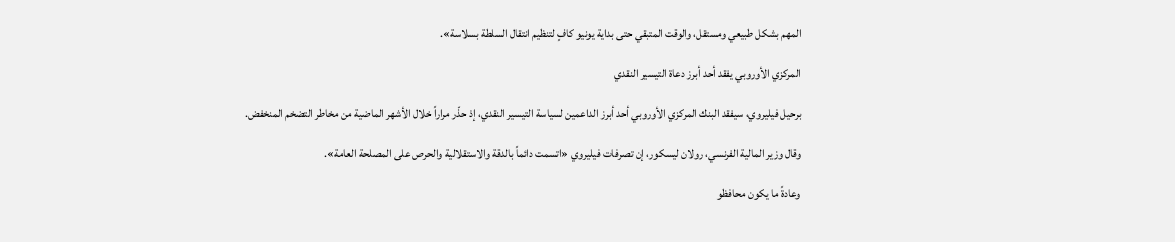المهم بشكل طبيعي ومستقل، والوقت المتبقي حتى بداية يونيو كافٍ لتنظيم انتقال السلطة بسلاسة».

المركزي الأوروبي يفقد أحد أبرز دعاة التيسير النقدي

برحيل فيليروي، سيفقد البنك المركزي الأوروبي أحد أبرز الداعمين لسياسة التيسير النقدي، إذ حذّر مراراً خلال الأشهر الماضية من مخاطر التضخم المنخفض.

وقال وزير المالية الفرنسي، رولان ليسكور، إن تصرفات فيليروي «اتسمت دائماً بالدقة والاستقلالية والحرص على المصلحة العامة».

وعادةً ما يكون محافظو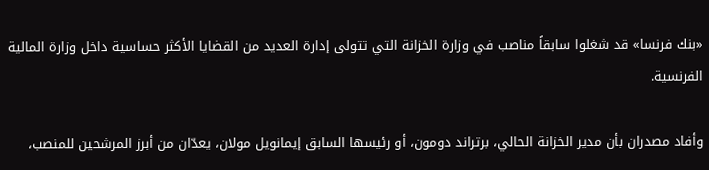«بنك فرنسا» قد شغلوا سابقاً مناصب في وزارة الخزانة التي تتولى إدارة العديد من القضايا الأكثر حساسية داخل وزارة المالية الفرنسية.

وأفاد مصدران بأن مدير الخزانة الحالي، برتراند دومون، أو رئيسها السابق إيمانويل مولان، يعدّان من أبرز المرشحين للمنصب،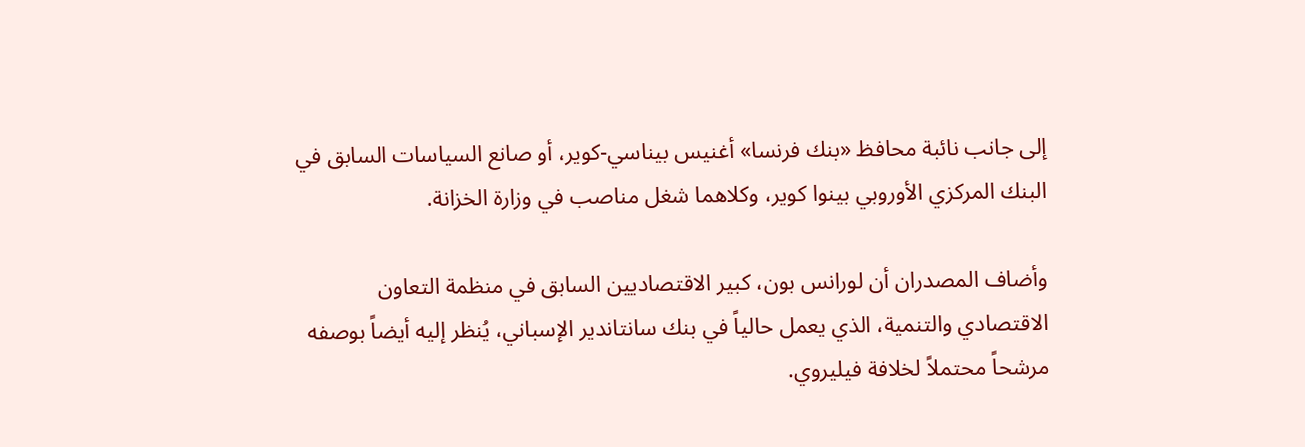إلى جانب نائبة محافظ «بنك فرنسا» أغنيس بيناسي-كوير، أو صانع السياسات السابق في البنك المركزي الأوروبي بينوا كوير، وكلاهما شغل مناصب في وزارة الخزانة.

وأضاف المصدران أن لورانس بون، كبير الاقتصاديين السابق في منظمة التعاون الاقتصادي والتنمية، الذي يعمل حالياً في بنك سانتاندير الإسباني، يُنظر إليه أيضاً بوصفه مرشحاً محتملاً لخلافة فيليروي.